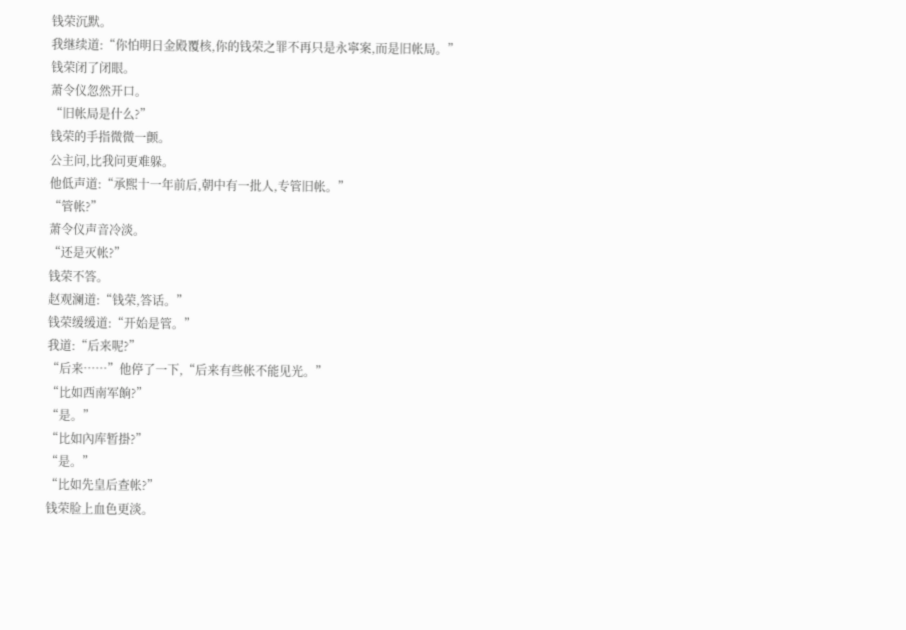钱荣沉默。
我继续道:“你怕明日金殿覆核,你的钱荣之罪不再只是永寧案,而是旧帐局。”
钱荣闭了闭眼。
萧令仪忽然开口。
“旧帐局是什么?”
钱荣的手指微微一颤。
公主问,比我问更难躲。
他低声道:“承熙十一年前后,朝中有一批人,专管旧帐。”
“管帐?”
萧令仪声音冷淡。
“还是灭帐?”
钱荣不答。
赵观澜道:“钱荣,答话。”
钱荣缓缓道:“开始是管。”
我道:“后来呢?”
“后来……”他停了一下,“后来有些帐不能见光。”
“比如西南军餉?”
“是。”
“比如內库暂掛?”
“是。”
“比如先皇后查帐?”
钱荣脸上血色更淡。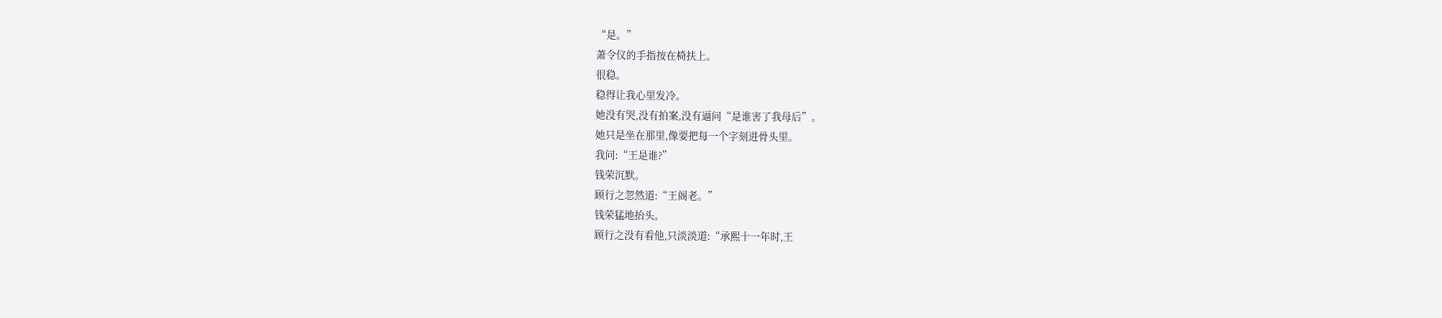“是。”
萧令仪的手指按在椅扶上。
很稳。
稳得让我心里发冷。
她没有哭,没有拍案,没有逼问“是谁害了我母后”。
她只是坐在那里,像要把每一个字刻进骨头里。
我问:“王是谁?”
钱荣沉默。
顾行之忽然道:“王阁老。”
钱荣猛地抬头。
顾行之没有看他,只淡淡道:“承熙十一年时,王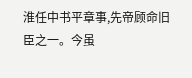淮任中书平章事,先帝顾命旧臣之一。今虽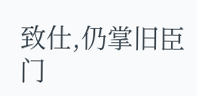致仕,仍掌旧臣门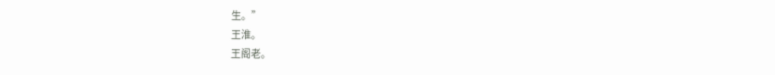生。”
王淮。
王阁老。